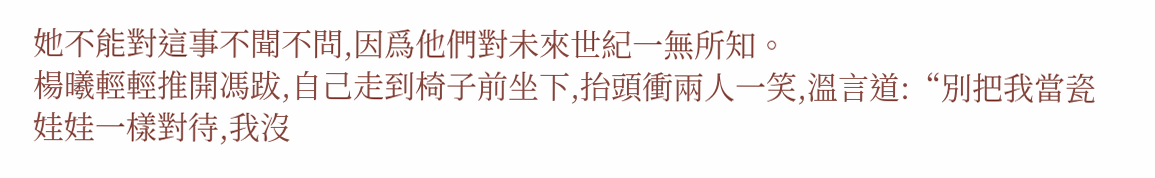她不能對這事不聞不問,因爲他們對未來世紀一無所知。
楊曦輕輕推開馮跋,自己走到椅子前坐下,抬頭衝兩人一笑,溫言道:“別把我當瓷娃娃一樣對待,我沒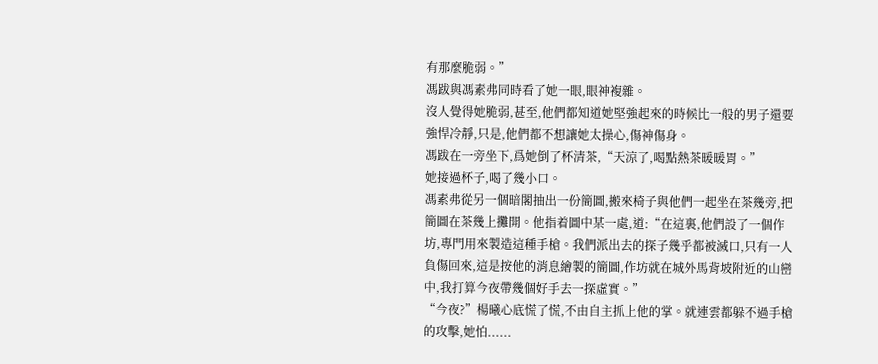有那麼脆弱。”
馮跋與馮素弗同時看了她一眼,眼神複雜。
沒人覺得她脆弱,甚至,他們都知道她堅強起來的時候比一般的男子還要強悍冷靜,只是,他們都不想讓她太操心,傷神傷身。
馮跋在一旁坐下,爲她倒了杯清茶,“天涼了,喝點熱茶暖暖胃。”
她接過杯子,喝了幾小口。
馮素弗從另一個暗閣抽出一份簡圖,搬來椅子與他們一起坐在茶幾旁,把簡圖在茶幾上攤開。他指着圖中某一處,道:“在這裏,他們設了一個作坊,專門用來製造這種手槍。我們派出去的探子幾乎都被滅口,只有一人負傷回來,這是按他的消息繪製的簡圖,作坊就在城外馬背坡附近的山巒中,我打算今夜帶幾個好手去一探虛實。”
“今夜?”楊曦心底慌了慌,不由自主抓上他的掌。就連雲都躲不過手槍的攻擊,她怕......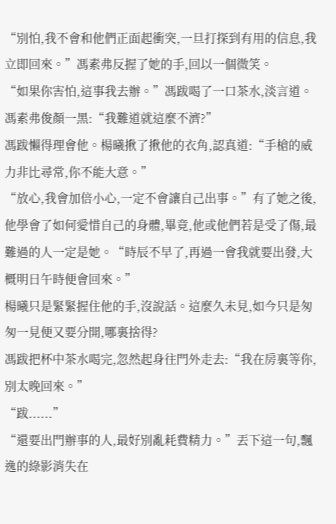“別怕,我不會和他們正面起衝突,一旦打探到有用的信息,我立即回來。”馮素弗反握了她的手,回以一個微笑。
“如果你害怕,這事我去辦。”馮跋喝了一口茶水,淡言道。
馮素弗俊顏一黑:“我難道就這麼不濟?”
馮跋懶得理會他。楊曦揪了揪他的衣角,認真道:“手槍的威力非比尋常,你不能大意。”
“放心,我會加倍小心,一定不會讓自己出事。”有了她之後,他學會了如何愛惜自己的身體,畢竟,他或他們若是受了傷,最難過的人一定是她。“時辰不早了,再過一會我就要出發,大概明日午時便會回來。”
楊曦只是緊緊握住他的手,沒說話。這麼久未見,如今只是匆匆一見便又要分開,哪裏捨得?
馮跋把杯中茶水喝完,忽然起身往門外走去:“我在房裏等你,別太晚回來。”
“跋......”
“還要出門辦事的人,最好別亂耗費精力。”丟下這一句,飄逸的綠影消失在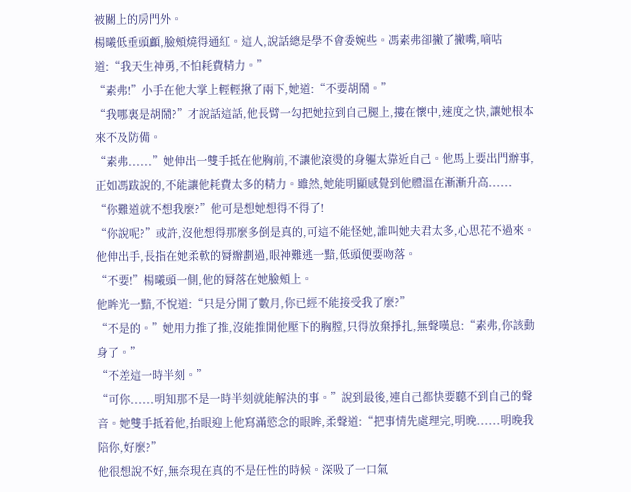被關上的房門外。
楊曦低垂頭顱,臉頰燒得通紅。這人,說話總是學不會委婉些。馮素弗卻撇了撇嘴,嘀咕道:“我天生神勇,不怕耗費精力。”
“素弗!”小手在他大掌上輕輕揪了兩下,她道:“不要胡鬧。”
“我哪裏是胡鬧?”才說話這話,他長臂一勾把她拉到自己腿上,摟在懷中,速度之快,讓她根本來不及防備。
“素弗......”她伸出一雙手抵在他胸前,不讓他滾燙的身軀太靠近自己。他馬上要出門辦事,正如馮跋說的,不能讓他耗費太多的精力。雖然,她能明顯感覺到他體溫在漸漸升高......
“你難道就不想我麼?”他可是想她想得不得了!
“你說呢?”或許,沒他想得那麼多倒是真的,可這不能怪她,誰叫她夫君太多,心思花不過來。
他伸出手,長指在她柔軟的脣瓣劃過,眼神難逃一黯,低頭便要吻落。
“不要!”楊曦頭一側,他的脣落在她臉頰上。
他眸光一黯,不悅道:“只是分開了數月,你已經不能接受我了麼?”
“不是的。”她用力推了推,沒能推開他壓下的胸膛,只得放棄掙扎,無聲嘆息:“素弗,你該動身了。”
“不差這一時半刻。”
“可你......明知那不是一時半刻就能解決的事。”說到最後,連自己都快要聽不到自己的聲音。她雙手抵着他,抬眼迎上他寫滿慾念的眼眸,柔聲道:“把事情先處理完,明晚......明晚我陪你,好麼?”
他很想說不好,無奈現在真的不是任性的時候。深吸了一口氣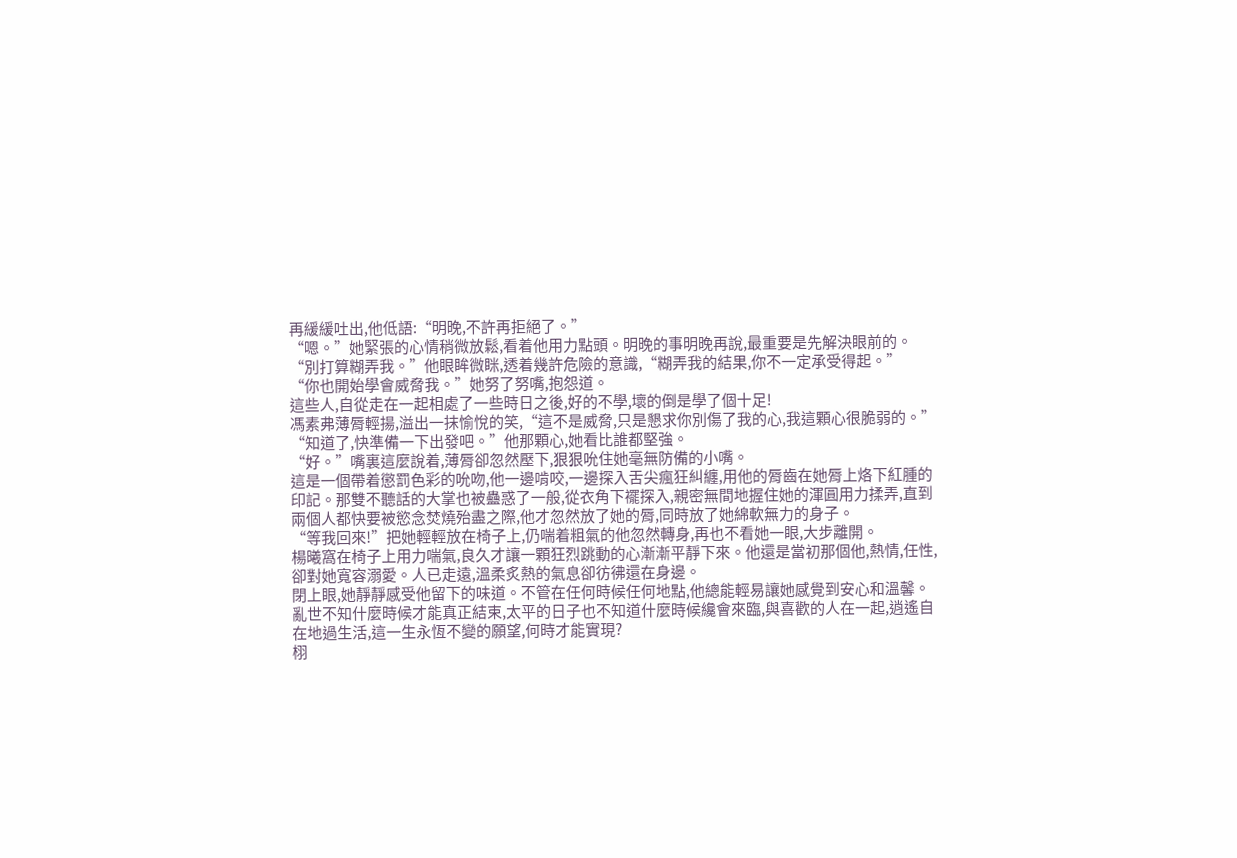再緩緩吐出,他低語:“明晚,不許再拒絕了。”
“嗯。”她緊張的心情稍微放鬆,看着他用力點頭。明晚的事明晚再說,最重要是先解決眼前的。
“別打算糊弄我。”他眼眸微眯,透着幾許危險的意識,“糊弄我的結果,你不一定承受得起。”
“你也開始學會威脅我。”她努了努嘴,抱怨道。
這些人,自從走在一起相處了一些時日之後,好的不學,壞的倒是學了個十足!
馮素弗薄脣輕揚,溢出一抹愉悅的笑,“這不是威脅,只是懇求你別傷了我的心,我這顆心很脆弱的。”
“知道了,快準備一下出發吧。”他那顆心,她看比誰都堅強。
“好。”嘴裏這麼說着,薄脣卻忽然壓下,狠狠吮住她毫無防備的小嘴。
這是一個帶着懲罰色彩的吮吻,他一邊啃咬,一邊探入舌尖瘋狂糾纏,用他的脣齒在她脣上烙下紅腫的印記。那雙不聽話的大掌也被蠱惑了一般,從衣角下襬探入,親密無間地握住她的渾圓用力揉弄,直到兩個人都快要被慾念焚燒殆盡之際,他才忽然放了她的脣,同時放了她綿軟無力的身子。
“等我回來!”把她輕輕放在椅子上,仍喘着粗氣的他忽然轉身,再也不看她一眼,大步離開。
楊曦窩在椅子上用力喘氣,良久才讓一顆狂烈跳動的心漸漸平靜下來。他還是當初那個他,熱情,任性,卻對她寬容溺愛。人已走遠,溫柔炙熱的氣息卻彷彿還在身邊。
閉上眼,她靜靜感受他留下的味道。不管在任何時候任何地點,他總能輕易讓她感覺到安心和溫馨。
亂世不知什麼時候才能真正結束,太平的日子也不知道什麼時候纔會來臨,與喜歡的人在一起,逍遙自在地過生活,這一生永恆不變的願望,何時才能實現?
栩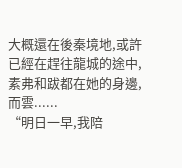大概還在後秦境地,或許已經在趕往龍城的途中,素弗和跋都在她的身邊,而雲......
“明日一早,我陪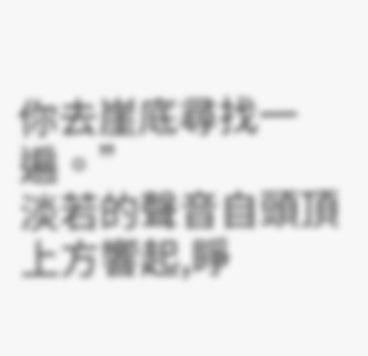你去崖底尋找一遍。”
淡若的聲音自頭頂上方響起,睜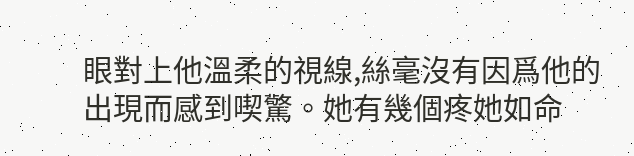眼對上他溫柔的視線,絲毫沒有因爲他的出現而感到喫驚。她有幾個疼她如命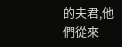的夫君,他們從來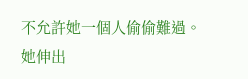不允許她一個人偷偷難過。
她伸出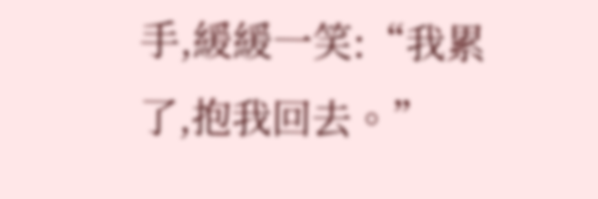手,緩緩一笑:“我累了,抱我回去。”